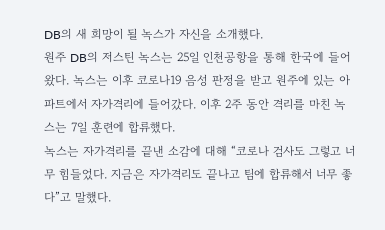DB의 새 희망이 될 녹스가 자신을 소개했다.
원주 DB의 저스틴 녹스는 25일 인천공항을 통해 한국에 들어왔다. 녹스는 이후 코로나19 음성 판정을 받고 원주에 있는 아파트에서 자가격리에 들어갔다. 이후 2주 동안 격리를 마친 녹스는 7일 훈련에 합류했다.
녹스는 자가격리를 끝낸 소감에 대해 “코로나 검사도 그렇고 너무 힘들었다. 지금은 자가격리도 끝나고 팀에 합류해서 너무 좋다”고 말했다.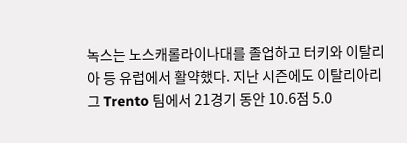녹스는 노스캐롤라이나대를 졸업하고 터키와 이탈리아 등 유럽에서 활약했다. 지난 시즌에도 이탈리아리그 Trento 팀에서 21경기 동안 10.6점 5.0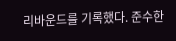리바운드를 기록했다. 준수한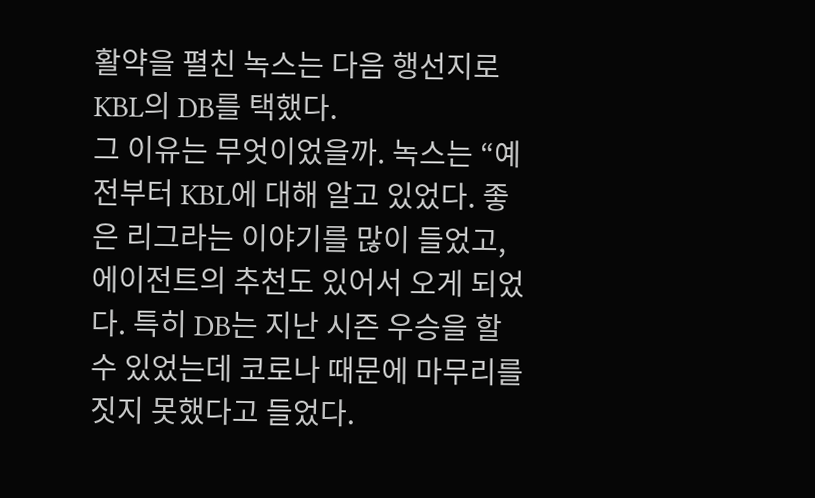활약을 펼친 녹스는 다음 행선지로 KBL의 DB를 택했다.
그 이유는 무엇이었을까. 녹스는 “예전부터 KBL에 대해 알고 있었다. 좋은 리그라는 이야기를 많이 들었고, 에이전트의 추천도 있어서 오게 되었다. 특히 DB는 지난 시즌 우승을 할 수 있었는데 코로나 때문에 마무리를 짓지 못했다고 들었다.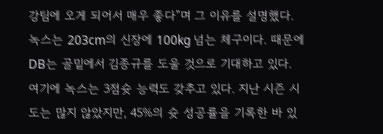강팀에 오게 되어서 매우 좋다”며 그 이유를 설명했다.
녹스는 203cm의 신장에 100kg 넘는 체구이다. 때문에 DB는 골밑에서 김종규를 도울 것으로 기대하고 있다. 여기에 녹스는 3점슛 능력도 갖추고 있다. 지난 시즌 시도는 많지 않았지만, 45%의 슛 성공률을 기록한 바 있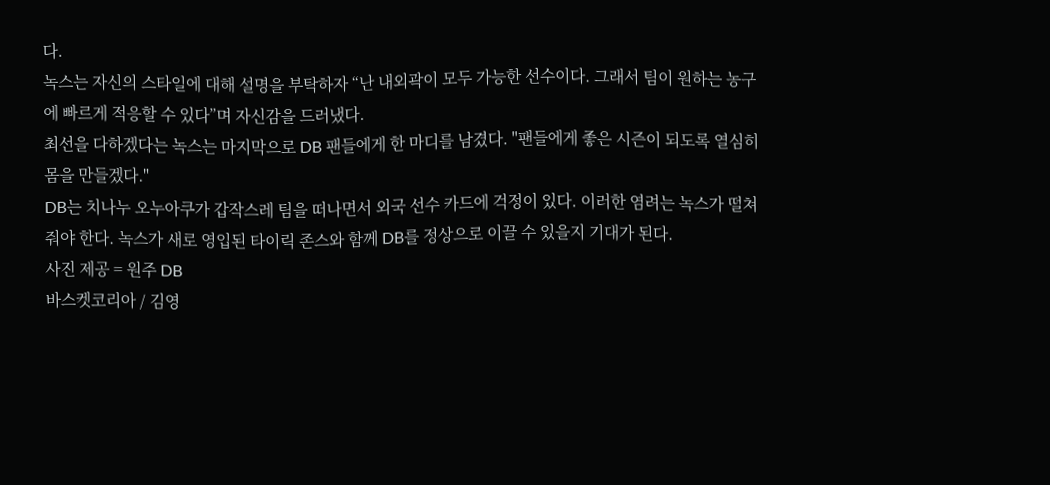다.
녹스는 자신의 스타일에 대해 설명을 부탁하자 “난 내외곽이 모두 가능한 선수이다. 그래서 팀이 원하는 농구에 빠르게 적응할 수 있다”며 자신감을 드러냈다.
최선을 다하겠다는 녹스는 마지막으로 DB 팬들에게 한 마디를 남겼다. "팬들에게 좋은 시즌이 되도록 열심히 몸을 만들겠다."
DB는 치나누 오누아쿠가 갑작스레 팀을 떠나면서 외국 선수 카드에 걱정이 있다. 이러한 염려는 녹스가 떨쳐줘야 한다. 녹스가 새로 영입된 타이릭 존스와 함께 DB를 정상으로 이끌 수 있을지 기대가 된다.
사진 제공 = 원주 DB
바스켓코리아 / 김영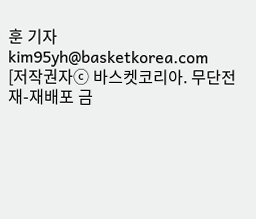훈 기자 kim95yh@basketkorea.com
[저작권자ⓒ 바스켓코리아. 무단전재-재배포 금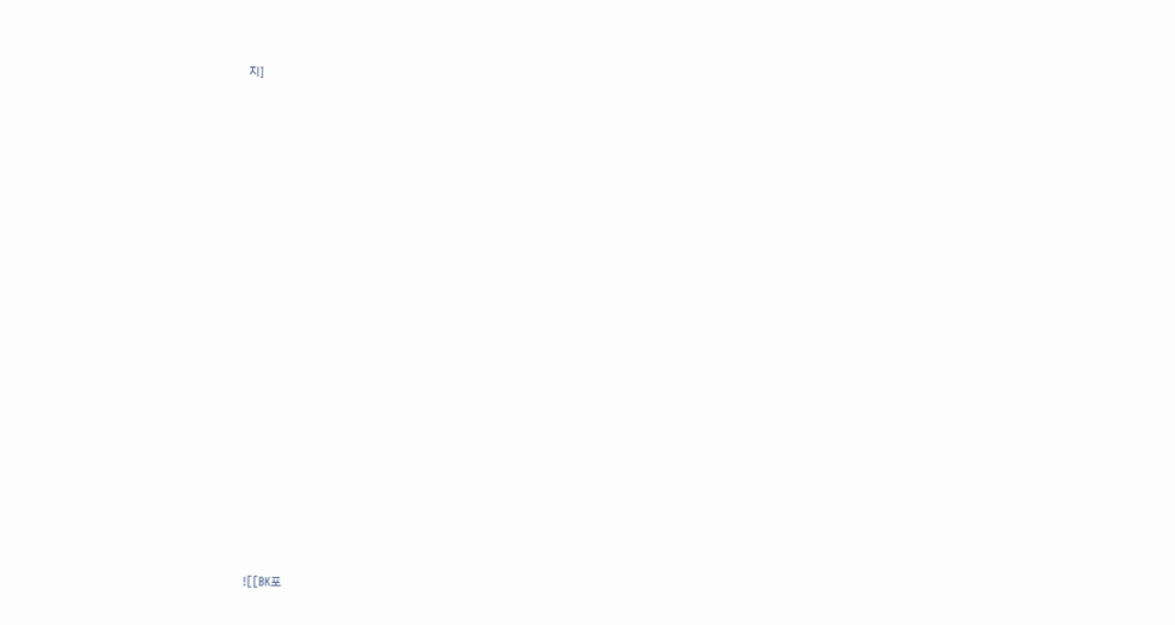지]




























![[BK포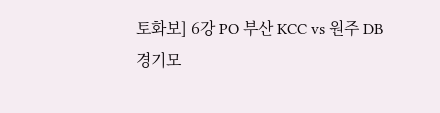토화보] 6강 PO 부산 KCC vs 원주 DB 경기모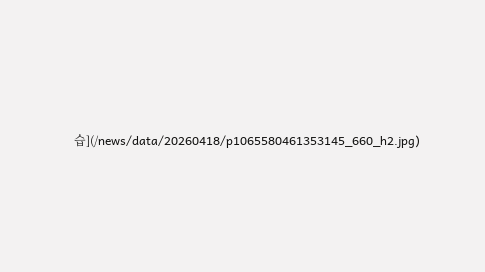습](/news/data/20260418/p1065580461353145_660_h2.jpg)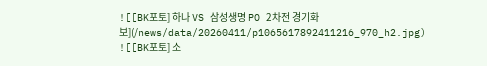![[BK포토] 하나 VS 삼성생명 PO 2차전 경기화보](/news/data/20260411/p1065617892411216_970_h2.jpg)
![[BK포토] 소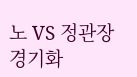노 VS 정관장 경기화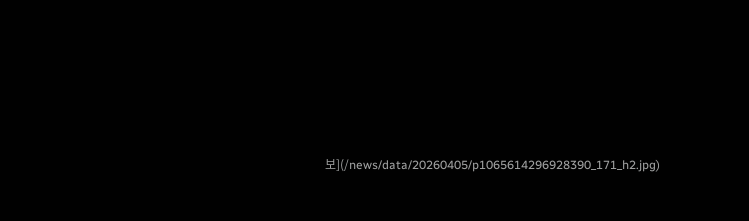보](/news/data/20260405/p1065614296928390_171_h2.jpg)